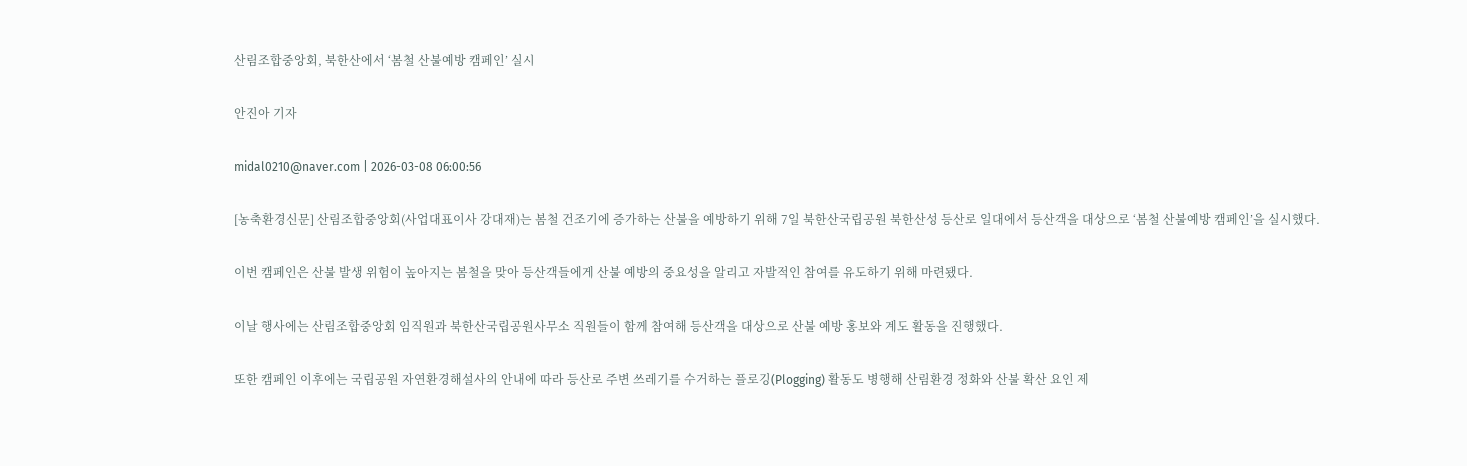산림조합중앙회, 북한산에서 ‘봄철 산불예방 캠페인’ 실시

안진아 기자

midal0210@naver.com | 2026-03-08 06:00:56

[농축환경신문] 산림조합중앙회(사업대표이사 강대재)는 봄철 건조기에 증가하는 산불을 예방하기 위해 7일 북한산국립공원 북한산성 등산로 일대에서 등산객을 대상으로 ‘봄철 산불예방 캠페인’을 실시했다.

이번 캠페인은 산불 발생 위험이 높아지는 봄철을 맞아 등산객들에게 산불 예방의 중요성을 알리고 자발적인 참여를 유도하기 위해 마련됐다.

이날 행사에는 산림조합중앙회 임직원과 북한산국립공원사무소 직원들이 함께 참여해 등산객을 대상으로 산불 예방 홍보와 계도 활동을 진행했다.

또한 캠페인 이후에는 국립공원 자연환경해설사의 안내에 따라 등산로 주변 쓰레기를 수거하는 플로깅(Plogging) 활동도 병행해 산림환경 정화와 산불 확산 요인 제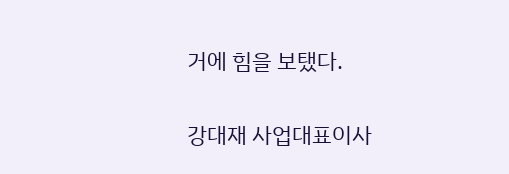거에 힘을 보탰다.

강대재 사업대표이사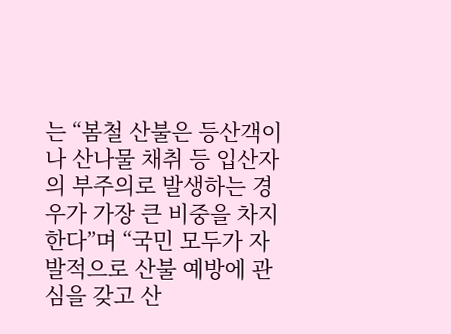는 “봄철 산불은 등산객이나 산나물 채취 등 입산자의 부주의로 발생하는 경우가 가장 큰 비중을 차지한다”며 “국민 모두가 자발적으로 산불 예방에 관심을 갖고 산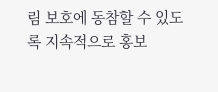림 보호에 동참할 수 있도록 지속적으로 홍보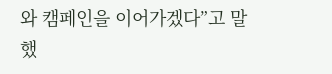와 캠페인을 이어가겠다”고 말했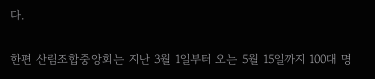다.

한편 산림조합중앙회는 지난 3월 1일부터 오는 5월 15일까지 100대 명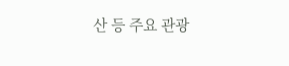산 등 주요 관광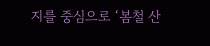지를 중심으로 ‘봄철 산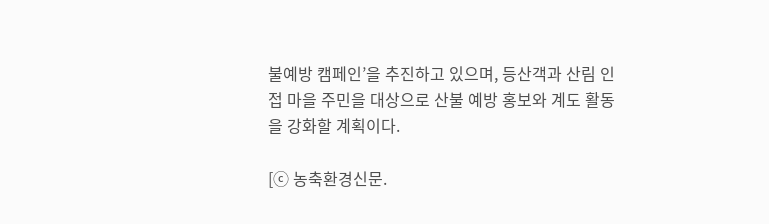불예방 캠페인’을 추진하고 있으며, 등산객과 산림 인접 마을 주민을 대상으로 산불 예방 홍보와 계도 활동을 강화할 계획이다.

[ⓒ 농축환경신문.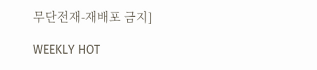무단전재-재배포 금지]

WEEKLY HOT